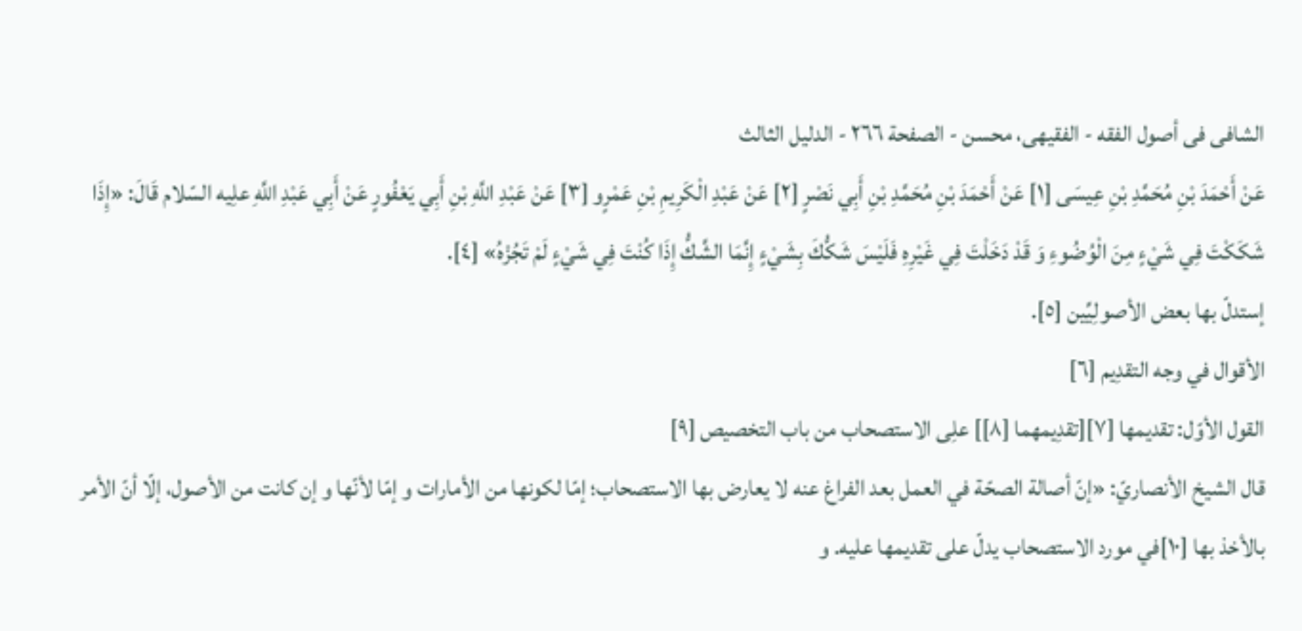الشافی فی أصول الفقه - الفقیهی، محسن - الصفحة ٢٦٦ - الدلیل الثالث
عَنْ أَحْمَدَ بْنِ مُحَمَّدِ بْنِ عِيسَى [١] عَنْ أَحْمَدَ بْنِ مُحَمَّدِ بْنِ أَبِي نَصْرٍ [٢] عَنْ عَبْدِ الْكَرِيمِ بْنِ عَمْرٍو [٣] عَنْ عَبْدِ اللَّهِ بْنِ أَبِي يَعْفُورٍ عَنْ أَبِي عَبْدِ اللَّهِ علِیه السّلام قَالَ: «إِذَا شَكَكْتَ فِي شَيْءٍ مِنَ الْوُضُوءِ وَ قَدْ دَخَلْتَ فِي غَيْرِهِ فَلَيْسَ شَكُّكَ بِشَيْءٍ إِنَّمَا الشَّكُّ إِذَا كُنْتَ فِي شَيْءٍ لَمْ تَجُزْهُ» [٤].
إستدلّ بها بعض الأصولِیِّین [٥].
الأقوال في وجه التقدِیم [٦]
القول الأوّل: تقديمها [٧][تقدِیمهما [٨]] علِی الاستصحاب من باب التخصيص [٩]
قال الشيخ الأنصاريّ: «إنّ أصالة الصحّة في العمل بعد الفراغ عنه لا يعارض بها الاستصحاب؛ إمّا لکونها من الأمارات و إمّا لأنّها و إن كانت من الأصول، إلّا أنّ الأمر بالأخذ بها [١٠]في مورد الاستصحاب يدلّ على تقديمها عليه. و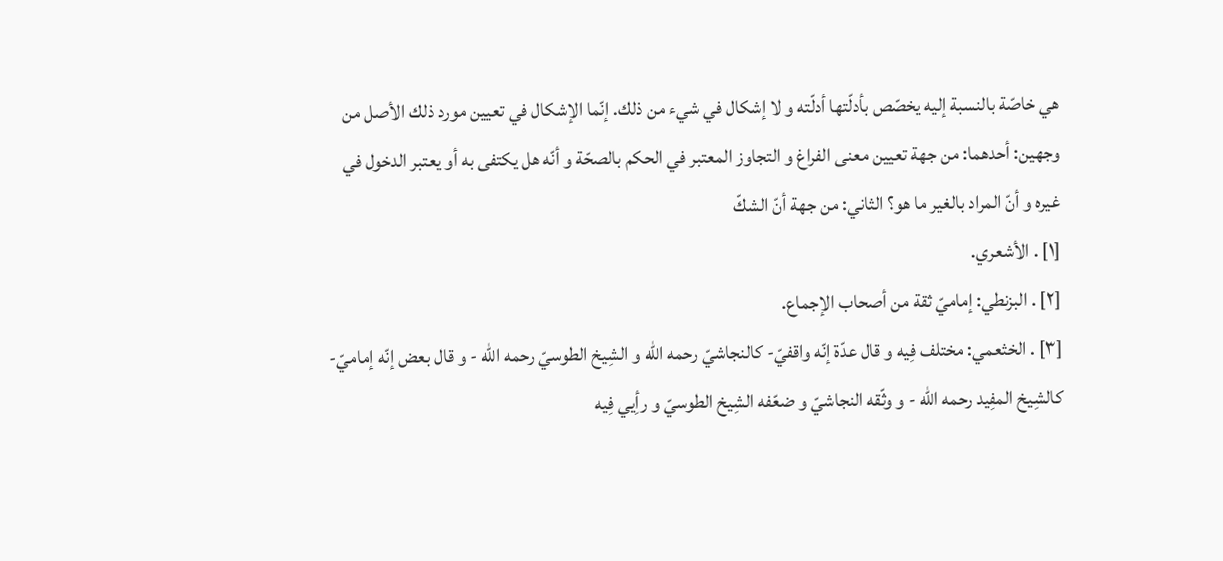هي خاصّة بالنسبة إليه يخصّص بأدلّتها أدلّته و لا إشكال في شيء من ذلك. إنّما الإشكال في تعيين مورد ذلك الأصل من وجهين: أحدهما: من جهة تعيين معنى الفراغ و التجاوز المعتبر في الحكم بالصحّة و أنّه هل يكتفى به أو يعتبر الدخول في غيره و أنّ المراد بالغير ما هو؟ الثاني: من جهة أنّ الشكّ
[١] . الأشعري.
[٢] . البزنطي: إماميّ ثقة من أصحاب الإجماع.
[٣] . الخثعمي: مختلف فِیه و قال عدّة إنّه واقفيّ- کالنجاشيّ رحمه الله و الشِیخ الطوسيّ رحمه الله - و قال بعض إنّه إماميّ- کالشِیخ المفِید رحمه الله - و وثّقه النجاشيّ و ضعّفه الشِیخ الطوسيّ و رأِیي فِیه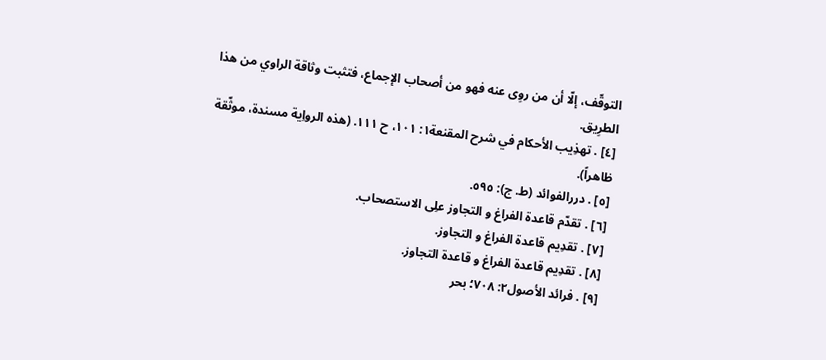التوقّف، إلّا أن من روِی عنه فهو من أصحاب الإجماع، فتثبت وثاقة الراوي من هذا الطرِیق.
[٤] . تهذِیب الأحکام في شرح المقنعة١: ١٠١، ح ١١١. (هذه الرواِیة مسندة، موثّقة ظاهراً).
[٥] . دررالفوائد (ط. ج): ٥٩٥.
[٦] . تقدّم قاعدة الفراغ و التجاوز علِی الاستصحاب.
[٧] . تقدِیم قاعدة الفراغ و التجاوز.
[٨] . تقدِیم قاعدة الفراغ و قاعدة التجاوز.
[٩] . فرائد الأصول٢: ٧٠٨؛ بحر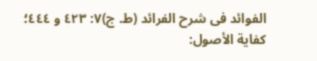الفوائد فى شرح الفرائد (ط. ج)٧: ٤٢٣ و ٤٤٤؛ كفاية الأصول: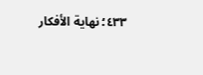٤٣٣؛ نهاية الأفكار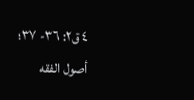٤ ق٢: ٣٦- ٣٧؛ أصول الفقه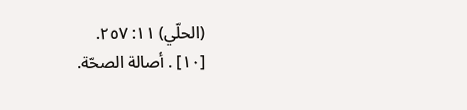(الحلّي) ١١: ٢٥٧.
[١٠] . أصالة الصحّة.